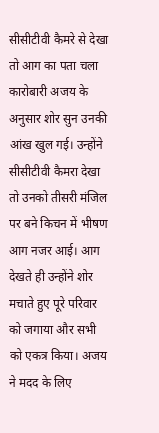सीसीटीवी कैमरे से देखा तो आग का पता चला
कारोबारी अजय के अनुसार शोर सुन उनकी आंख खुल गई। उन्होंने सीसीटीवी कैमरा देखा तो उनको तीसरी मंजिल पर बने किचन में भीषण आग नजर आई। आग देखते ही उन्होंने शोर मचाते हुए पूरे परिवार को जगाया और सभी को एकत्र किया। अजय ने मदद के लिए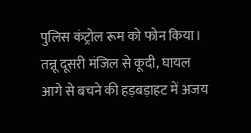पुलिस कंट्रोल रूम को फोन किया।
तन्नू दूसरी मंजिल से कूदी, घायल
आगे से बचने की हड़बड़ाहट में अजय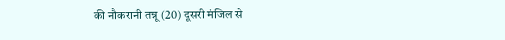की नौकरानी तन्नू (20) दूसरी मंजिल से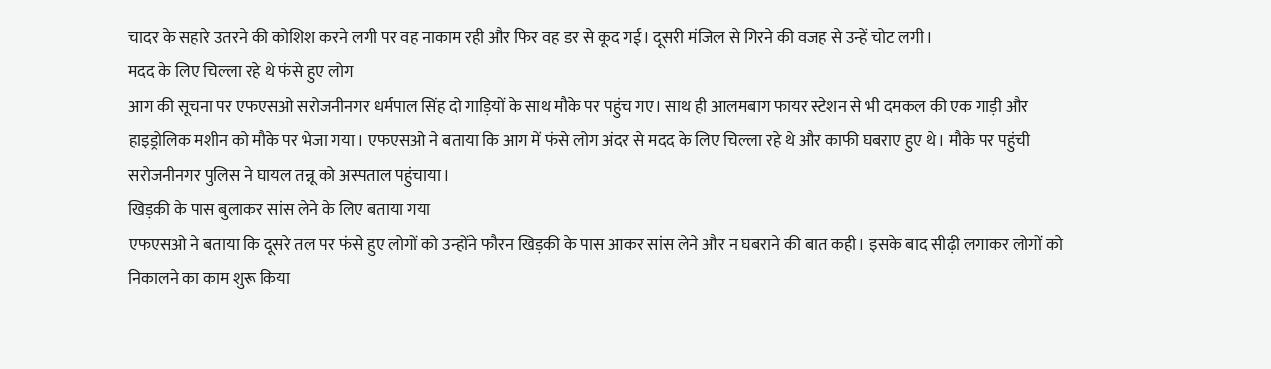चादर के सहारे उतरने की कोशिश करने लगी पर वह नाकाम रही और फिर वह डर से कूद गई। दूसरी मंजिल से गिरने की वजह से उन्हें चोट लगी।
मदद के लिए चिल्ला रहे थे फंसे हुए लोग
आग की सूचना पर एफएसओ सरोजनीनगर धर्मपाल सिंह दो गाड़ियों के साथ मौके पर पहुंच गए। साथ ही आलमबाग फायर स्टेशन से भी दमकल की एक गाड़ी और हाइड्रोलिक मशीन को मौके पर भेजा गया। एफएसओ ने बताया कि आग में फंसे लोग अंदर से मदद के लिए चिल्ला रहे थे और काफी घबराए हुए थे। मौके पर पहुंची सरोजनीनगर पुलिस ने घायल तन्नू को अस्पताल पहुंचाया।
खिड़की के पास बुलाकर सांस लेने के लिए बताया गया
एफएसओ ने बताया कि दूसरे तल पर फंसे हुए लोगों को उन्होंने फौरन खिड़की के पास आकर सांस लेने और न घबराने की बात कही। इसके बाद सीढ़ी लगाकर लोगों को निकालने का काम शुरू किया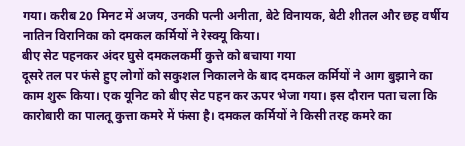गया। करीब 20 मिनट में अजय, उनकी पत्नी अनीता, बेटे विनायक, बेटी शीतल और छह वर्षीय नातिन विरानिका को दमकल कर्मियों ने रेस्क्यू किया।
बीए सेट पहनकर अंदर घुसे दमकलकर्मी कुत्ते को बचाया गया
दूसरे तल पर फंसे हुए लोगों को सकुशल निकालने के बाद दमकल कर्मियों ने आग बुझाने का काम शुरू किया। एक यूनिट को बीए सेट पहन कर ऊपर भेजा गया। इस दौरान पता चला कि कारोबारी का पालतू कुत्ता कमरे में फंसा है। दमकल कर्मियों ने किसी तरह कमरे का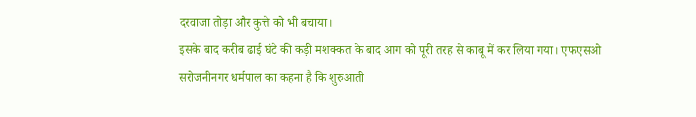दरवाजा तोड़ा और कुत्ते को भी बचाया।
इसके बाद करीब ढाई घंटे की कड़ी मशक्कत के बाद आग को पूरी तरह से काबू में कर लिया गया। एफएसओ सरोजनीनगर धर्मपाल का कहना है कि शुरुआती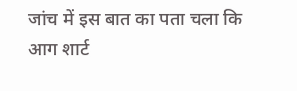जांच में इस बात का पता चला कि आग शार्ट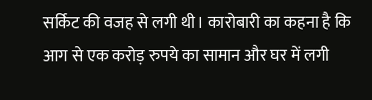सर्किट की वजह से लगी थी। कारोबारी का कहना है कि आग से एक करोड़ रुपये का सामान और घर में लगी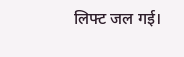लिफ्ट जल गई।